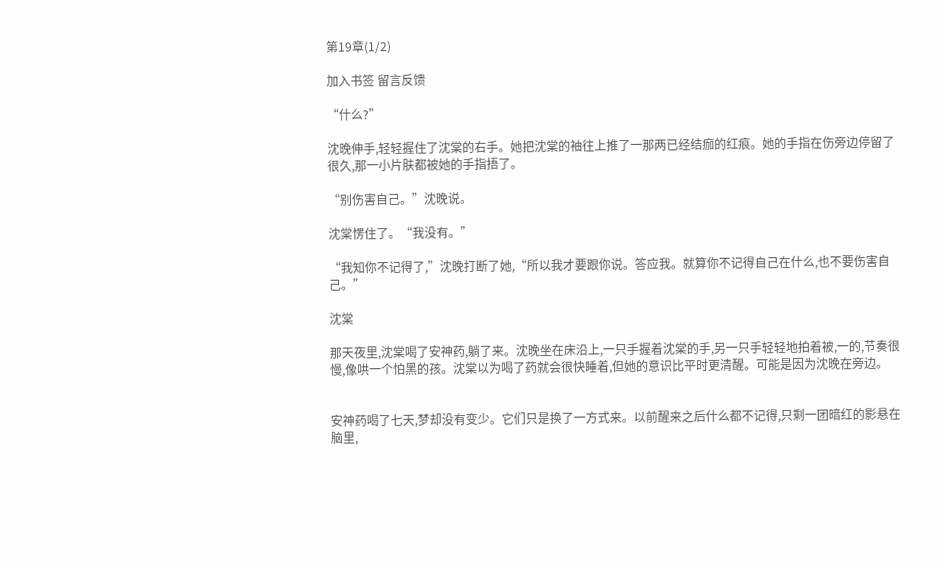第19章(1/2)

加入书签 留言反馈

“什么?”

沈晚伸手,轻轻握住了沈棠的右手。她把沈棠的袖往上推了一那两已经结痂的红痕。她的手指在伤旁边停留了很久,那一小片肤都被她的手指捂了。

“别伤害自己。”沈晚说。

沈棠愣住了。“我没有。”

“我知你不记得了,”沈晚打断了她,“所以我才要跟你说。答应我。就算你不记得自己在什么,也不要伤害自己。”

沈棠

那天夜里,沈棠喝了安神药,躺了来。沈晚坐在床沿上,一只手握着沈棠的手,另一只手轻轻地拍着被,一的,节奏很慢,像哄一个怕黑的孩。沈棠以为喝了药就会很快睡着,但她的意识比平时更清醒。可能是因为沈晚在旁边。


安神药喝了七天,梦却没有变少。它们只是换了一方式来。以前醒来之后什么都不记得,只剩一团暗红的影悬在脑里,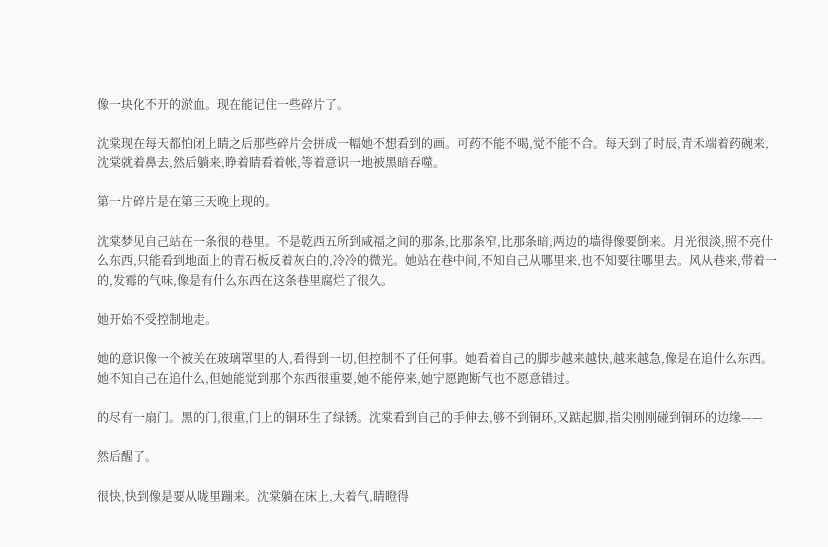像一块化不开的淤血。现在能记住一些碎片了。

沈棠现在每天都怕闭上睛之后那些碎片会拼成一幅她不想看到的画。可药不能不喝,觉不能不合。每天到了时辰,青禾端着药碗来,沈棠就着鼻去,然后躺来,睁着睛看着帐,等着意识一地被黑暗吞噬。

第一片碎片是在第三天晚上现的。

沈棠梦见自己站在一条很的巷里。不是乾西五所到咸福之间的那条,比那条窄,比那条暗,两边的墙得像要倒来。月光很淡,照不亮什么东西,只能看到地面上的青石板反着灰白的,冷冷的微光。她站在巷中间,不知自己从哪里来,也不知要往哪里去。风从巷来,带着一的,发霉的气味,像是有什么东西在这条巷里腐烂了很久。

她开始不受控制地走。

她的意识像一个被关在玻璃罩里的人,看得到一切,但控制不了任何事。她看着自己的脚步越来越快,越来越急,像是在追什么东西。她不知自己在追什么,但她能觉到那个东西很重要,她不能停来,她宁愿跑断气也不愿意错过。

的尽有一扇门。黑的门,很重,门上的铜环生了绿锈。沈棠看到自己的手伸去,够不到铜环,又踮起脚,指尖刚刚碰到铜环的边缘——

然后醒了。

很快,快到像是要从咙里蹦来。沈棠躺在床上,大着气,睛瞪得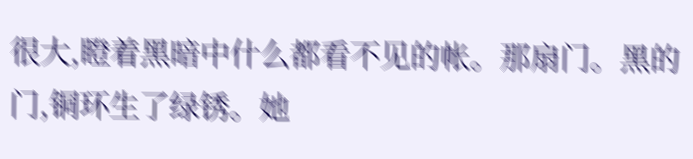很大,瞪着黑暗中什么都看不见的帐。那扇门。黑的门,铜环生了绿锈。她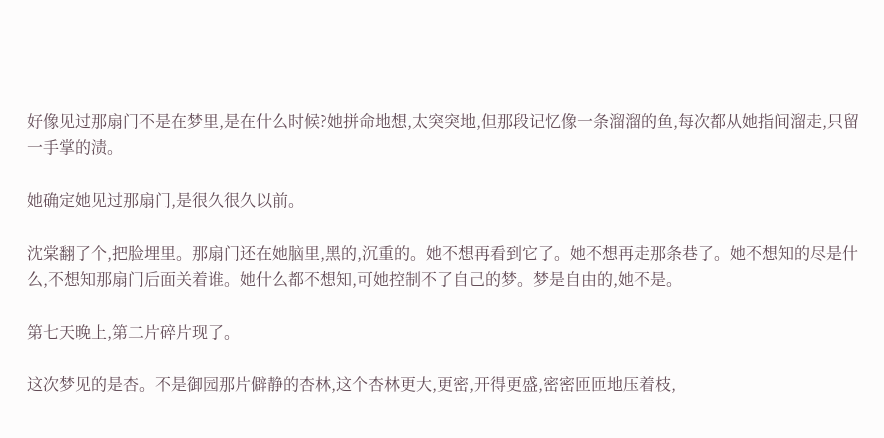好像见过那扇门不是在梦里,是在什么时候?她拼命地想,太突突地,但那段记忆像一条溜溜的鱼,每次都从她指间溜走,只留一手掌的渍。

她确定她见过那扇门,是很久很久以前。

沈棠翻了个,把脸埋里。那扇门还在她脑里,黑的,沉重的。她不想再看到它了。她不想再走那条巷了。她不想知的尽是什么,不想知那扇门后面关着谁。她什么都不想知,可她控制不了自己的梦。梦是自由的,她不是。

第七天晚上,第二片碎片现了。

这次梦见的是杏。不是御园那片僻静的杏林,这个杏林更大,更密,开得更盛,密密匝匝地压着枝,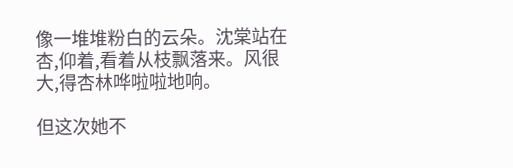像一堆堆粉白的云朵。沈棠站在杏,仰着,看着从枝飘落来。风很大,得杏林哗啦啦地响。

但这次她不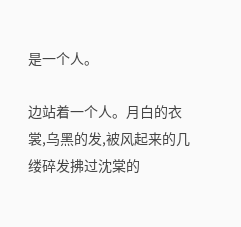是一个人。

边站着一个人。月白的衣裳,乌黑的发,被风起来的几缕碎发拂过沈棠的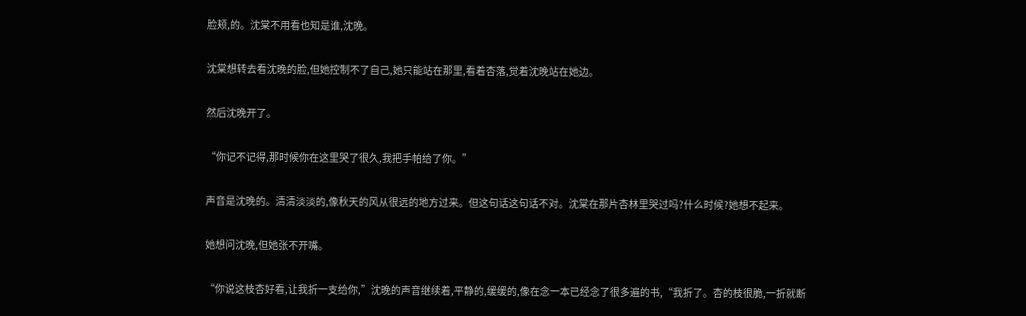脸颊,的。沈棠不用看也知是谁,沈晚。

沈棠想转去看沈晚的脸,但她控制不了自己,她只能站在那里,看着杏落,觉着沈晚站在她边。

然后沈晚开了。

“你记不记得,那时候你在这里哭了很久,我把手帕给了你。”

声音是沈晚的。清清淡淡的,像秋天的风从很远的地方过来。但这句话这句话不对。沈棠在那片杏林里哭过吗?什么时候?她想不起来。

她想问沈晚,但她张不开嘴。

“你说这枝杏好看,让我折一支给你,”沈晚的声音继续着,平静的,缓缓的,像在念一本已经念了很多遍的书,“我折了。杏的枝很脆,一折就断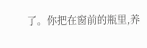了。你把在窗前的瓶里,养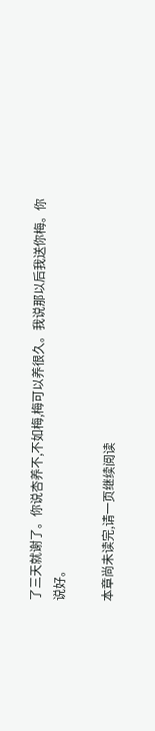了三天就谢了。你说杏养不,不如梅,梅可以养很久。我说那以后我送你梅。你说好。

本章尚未读完,请一页继续阅读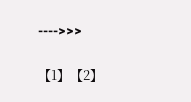---->>>


【1】【2】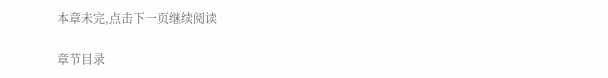本章未完,点击下一页继续阅读

章节目录